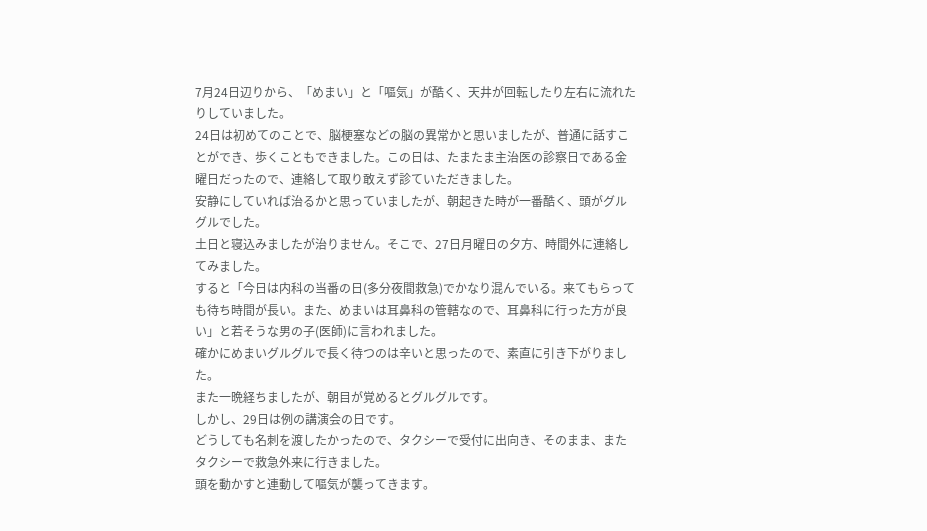7月24日辺りから、「めまい」と「嘔気」が酷く、天井が回転したり左右に流れたりしていました。
24日は初めてのことで、脳梗塞などの脳の異常かと思いましたが、普通に話すことができ、歩くこともできました。この日は、たまたま主治医の診察日である金曜日だったので、連絡して取り敢えず診ていただきました。
安静にしていれば治るかと思っていましたが、朝起きた時が一番酷く、頭がグルグルでした。
土日と寝込みましたが治りません。そこで、27日月曜日の夕方、時間外に連絡してみました。
すると「今日は内科の当番の日(多分夜間救急)でかなり混んでいる。来てもらっても待ち時間が長い。また、めまいは耳鼻科の管轄なので、耳鼻科に行った方が良い」と若そうな男の子(医師)に言われました。
確かにめまいグルグルで長く待つのは辛いと思ったので、素直に引き下がりました。
また一晩経ちましたが、朝目が覚めるとグルグルです。
しかし、29日は例の講演会の日です。
どうしても名刺を渡したかったので、タクシーで受付に出向き、そのまま、またタクシーで救急外来に行きました。
頭を動かすと連動して嘔気が襲ってきます。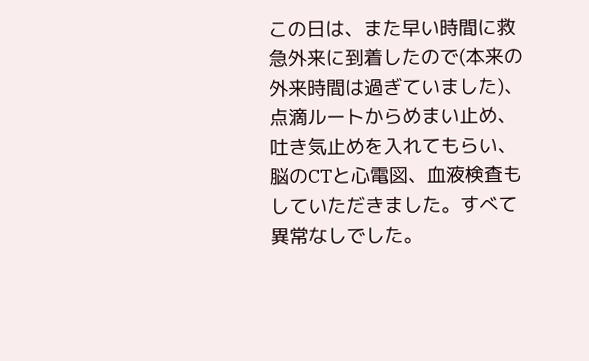この日は、また早い時間に救急外来に到着したので(本来の外来時間は過ぎていました)、点滴ルートからめまい止め、吐き気止めを入れてもらい、脳のCTと心電図、血液検査もしていただきました。すべて異常なしでした。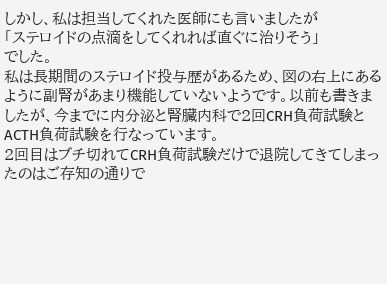しかし、私は担当してくれた医師にも言いましたが
「ステロイドの点滴をしてくれれば直ぐに治りそう」
でした。
私は長期間のステロイド投与歴があるため、図の右上にあるように副腎があまり機能していないようです。以前も書きましたが、今までに内分泌と腎臓内科で2回CRH負荷試験とACTH負荷試験を行なっています。
2回目はブチ切れてCRH負荷試験だけで退院してきてしまったのはご存知の通りで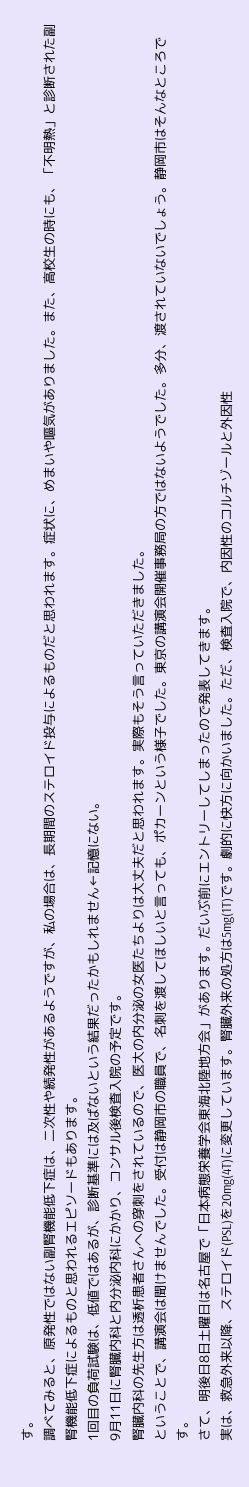す。
調べてみると、原発性ではない副腎機能低下症は、二次性や続発性があるようですが、私の場合は、長期間のステロイド投与によるものだと思われます。症状に、めまいや嘔気がありました。また、高校生の時にも、「不明熱」と診断された副腎機能低下症によるものと思われるエピソードもあります。
1回目の負荷試験は、低値ではあるが、診断基準には及ばないという結果だったかもしれません←記憶にない。
9月11日に腎臓内科と内分泌内科にかかり、コンサル後検査入院の予定です。
腎臓内科の先生方は透析患者さんへの穿刺をされているので、医大の内分泌の女医たちよりは大丈夫だと思われます。実際もそう言っていただきました。
ということで、講演会は聞けませんでした。受付は静岡市の職員で、名刺を渡してほしいと言っても、ポカーンという様子でした。東京の講演会開催事務局の方ではないようでした。多分、渡されていないでしょう。静岡市はそんなところです。
さて、明後日8日土曜日は名古屋で「日本病態栄養学会東海北陸地方会」があります。だいぶ前にエントリーしてしまったので発表してきます。
実は、救急外来以降、ステロイド(PSL)を20mg(4T)に変更しています。腎臓外来の処方は5mg(1T)です。劇的に快方に向かいました。ただ、検査入院で、内因性のコルチゾールと外因性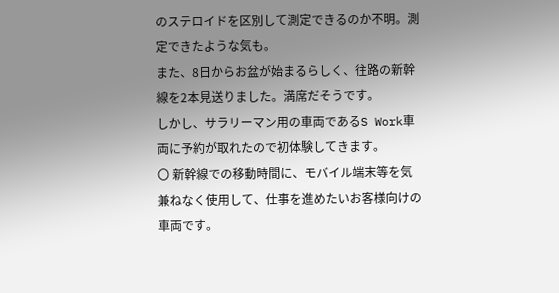のステロイドを区別して測定できるのか不明。測定できたような気も。
また、8日からお盆が始まるらしく、往路の新幹線を2本見送りました。満席だそうです。
しかし、サラリーマン用の車両であるS Work車両に予約が取れたので初体験してきます。
〇 新幹線での移動時間に、モバイル端末等を気兼ねなく使用して、仕事を進めたいお客様向けの車両です。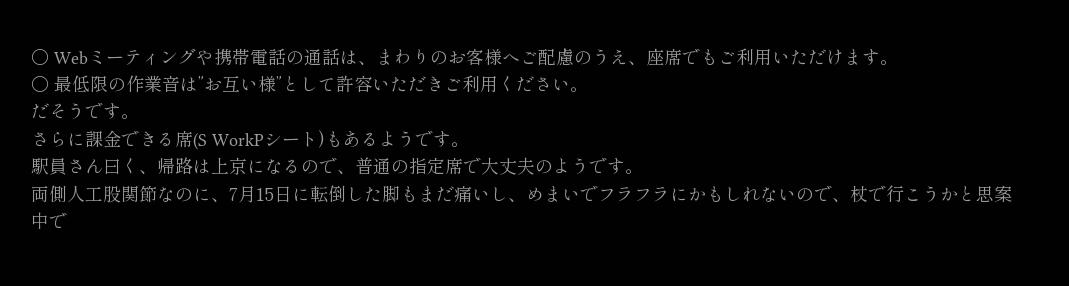〇 Webミーティングや携帯電話の通話は、まわりのお客様へご配慮のうえ、座席でもご利用いただけます。
〇 最低限の作業音は”お互い様”として許容いただきご利用ください。
だそうです。
さらに課金できる席(S WorkPシート)もあるようです。
駅員さん曰く、帰路は上京になるので、普通の指定席で大丈夫のようです。
両側人工股関節なのに、7月15日に転倒した脚もまだ痛いし、めまいでフラフラにかもしれないので、杖で行こうかと思案中で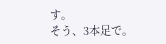す。
そう、3本足で。